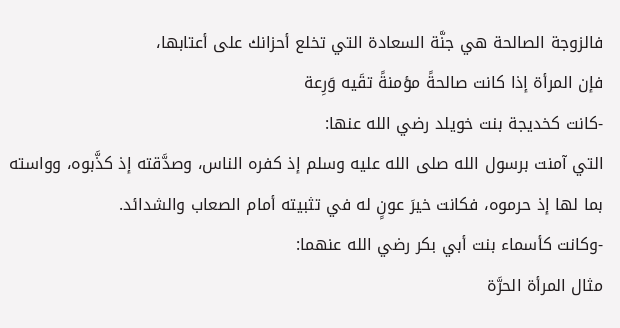فالزوجة الصالحة هي جنَّة السعادة التي تخلع أحزانك على أعتابها،
فإن المرأة إذا كانت صالحةً مؤمنةً تقَيه وَرِعة
-كانت كخديجة بنت خويلد رضي الله عنها:
التي آمنت برسول الله صلى الله عليه وسلم إذ كفره الناس، وصدَّقته إذ كذَّبوه، وواسته بما لها إذ حرموه، فكانت خيرَ عونٍ له في تثبيته أمام الصعاب والشدائد.
-وكانت كأسماء بنت أبي بكر رضي الله عنهما:
مثال المرأة الحرَّة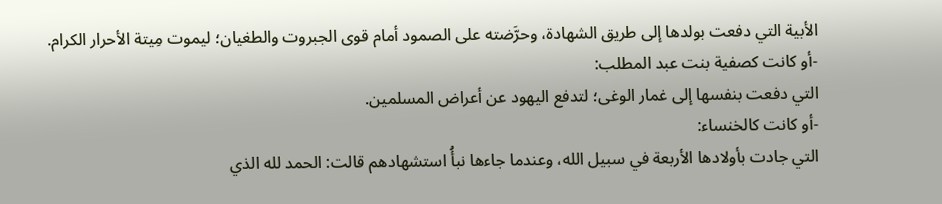الأبية التي دفعت بولدها إلى طريق الشهادة، وحرَّضته على الصمود أمام قوى الجبروت والطغيان؛ ليموت مِيتة الأحرار الكرام.
-أو كانت كصفية بنت عبد المطلب:
التي دفعت بنفسها إلى غمار الوغى؛ لتدفع اليهود عن أعراض المسلمين.
-أو كانت كالخنساء:
التي جادت بأولادها الأربعة في سبيل الله، وعندما جاءها نبأُ استشهادهم قالت: الحمد لله الذي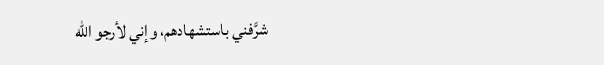شرَّفني باستشهادهم، وإني لأرجو الله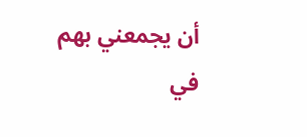أن يجمعني بهم في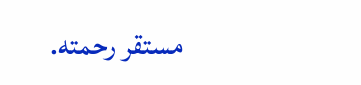مستقر رحمته.